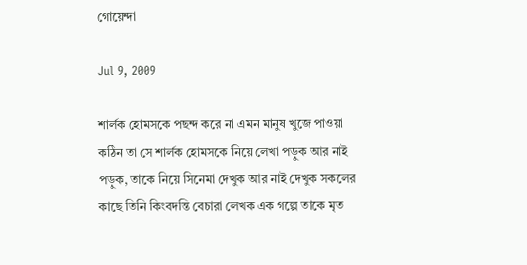গোয়েন্দা

Jul 9, 2009

শার্লক হোমসকে পছন্দ করে না এমন মানুষ খুজে পাওয়া কঠিন তা সে শার্লক হোমসকে নিয়ে লেখা পড়ুক আর নাই পড়ুক, তাকে নিয়ে সিনেমা দেখুক আর নাই দেখুক সকলের কাছে তিনি কিংবদন্তি বেচারা লেখক এক গল্পে তাকে মৃত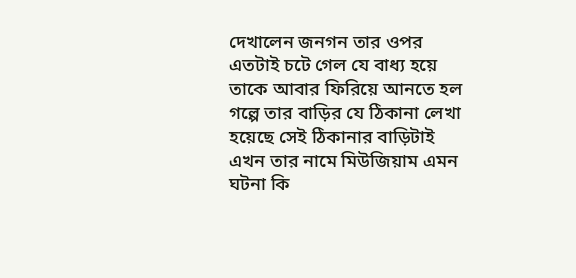দেখালেন জনগন তার ওপর এতটাই চটে গেল যে বাধ্য হয়ে তাকে আবার ফিরিয়ে আনতে হল গল্পে তার বাড়ির যে ঠিকানা লেখা হয়েছে সেই ঠিকানার বাড়িটাই এখন তার নামে মিউজিয়াম এমন ঘটনা কি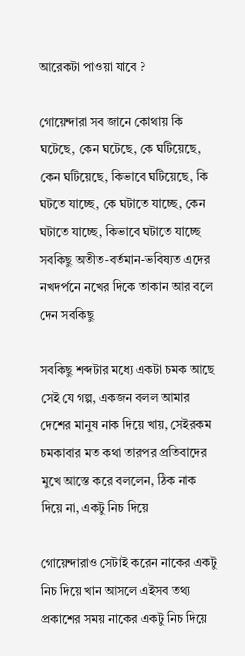আরেকটা পাওয়া যাবে ?

গোয়েন্দারা সব জানে কোথায় কি ঘটেছে, কেন ঘটেছে, কে ঘটিয়েছে, কেন ঘটিয়েছে, কিভাবে ঘটিয়েছে, কি ঘটতে যাচ্ছে, কে ঘটাতে যাচ্ছে, কেন ঘটাতে যাচ্ছে, কিভাবে ঘটাতে যাচ্ছে সবকিছু অতীত-বর্তমান-ভবিষ্যত এদের নখদর্পনে নখের দিকে তাকান আর বলে দেন সবকিছু

সবকিছু শব্দটার মধ্যে একটা চমক আছে সেই যে গল্প, একজন বলল আমার দেশের মানুষ নাক দিয়ে খায়, সেইরকম চমকাবার মত কথা তারপর প্রতিবাদের মুখে আস্তে করে বললেন, ঠিক নাক দিয়ে না, একটু নিচ দিয়ে

গোয়েন্দারাও সেটাই করেন নাকের একটু নিচ দিয়ে খান আসলে এইসব তথ্য প্রকাশের সময় নাকের একটু নিচ দিয়ে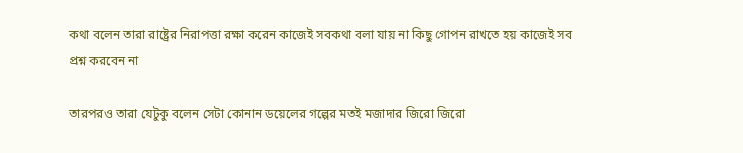কথা বলেন তারা রাষ্ট্রের নিরাপত্তা রক্ষা করেন কাজেই সবকথা বলা যায় না কিছু গোপন রাখতে হয় কাজেই সব প্রশ্ন করবেন না

তারপরও তারা যেটুকু বলেন সেটা কোনান ডয়েলের গল্পের মতই মজাদার জিরো জিরো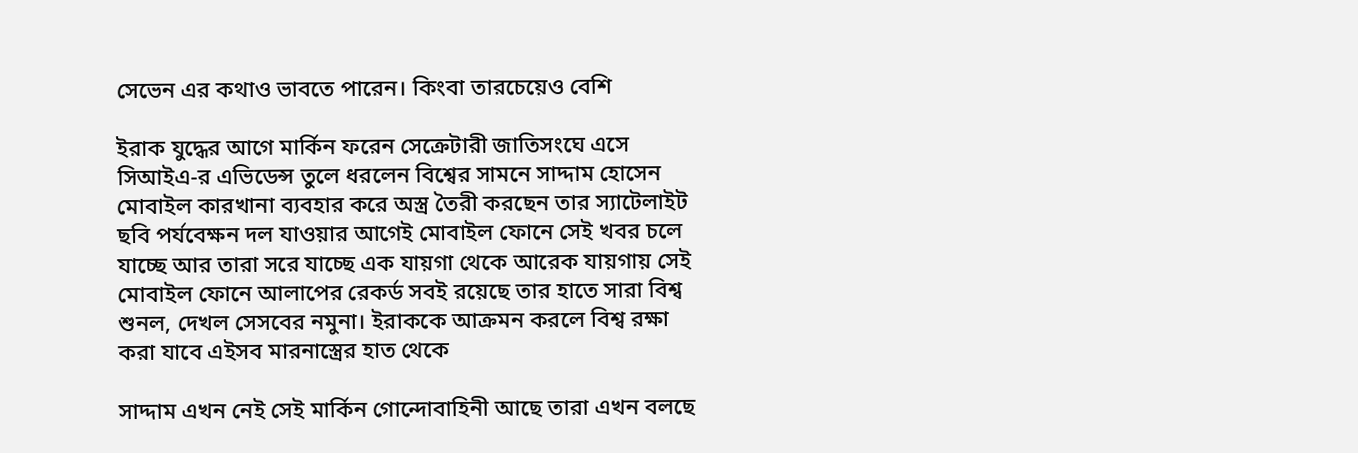সেভেন এর কথাও ভাবতে পারেন। কিংবা তারচেয়েও বেশি

ইরাক যুদ্ধের আগে মার্কিন ফরেন সেক্রেটারী জাতিসংঘে এসে সিআইএ-র এভিডেন্স তুলে ধরলেন বিশ্বের সামনে সাদ্দাম হোসেন মোবাইল কারখানা ব্যবহার করে অস্ত্র তৈরী করছেন তার স্যাটেলাইট ছবি পর্যবেক্ষন দল যাওয়ার আগেই মোবাইল ফোনে সেই খবর চলে যাচ্ছে আর তারা সরে যাচ্ছে এক যায়গা থেকে আরেক যায়গায় সেই মোবাইল ফোনে আলাপের রেকর্ড সবই রয়েছে তার হাতে সারা বিশ্ব শুনল, দেখল সেসবের নমুনা। ইরাককে আক্রমন করলে বিশ্ব রক্ষা করা যাবে এইসব মারনাস্ত্রের হাত থেকে

সাদ্দাম এখন নেই সেই মার্কিন গোন্দোবাহিনী আছে তারা এখন বলছে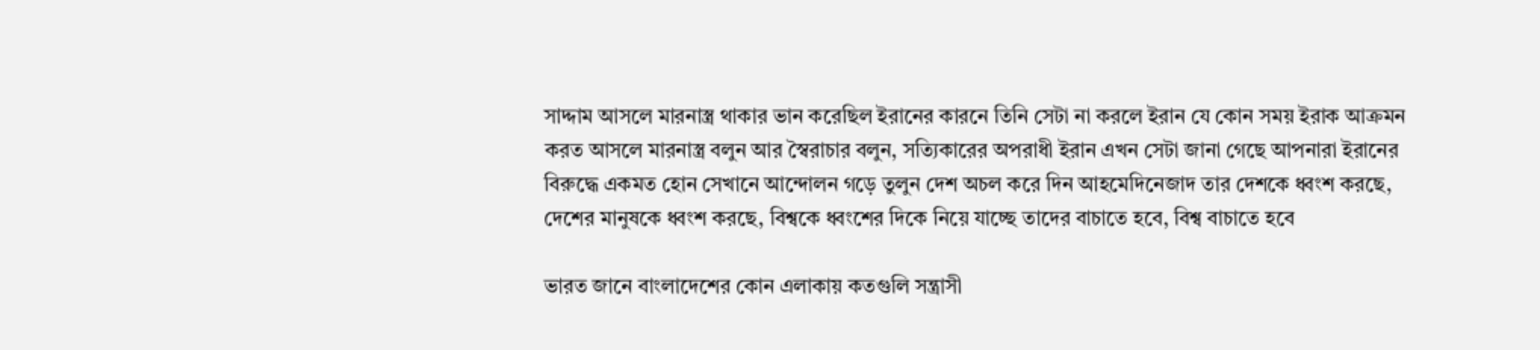সাদ্দাম আসলে মারনাস্ত্র থাকার ভান করেছিল ইরানের কারনে তিনি সেটা না করলে ইরান যে কোন সময় ইরাক আক্রমন করত আসলে মারনাস্ত্র বলুন আর স্বৈরাচার বলুন, সত্যিকারের অপরাধী ইরান এখন সেটা জানা গেছে আপনারা ইরানের বিরুদ্ধে একমত হোন সেখানে আন্দোলন গড়ে তুলুন দেশ অচল করে দিন আহমেদিনেজাদ তার দেশকে ধ্বংশ করছে, দেশের মানুষকে ধ্বংশ করছে, বিশ্বকে ধ্বংশের দিকে নিয়ে যাচ্ছে তাদের বাচাতে হবে, বিশ্ব বাচাতে হবে

ভারত জানে বাংলাদেশের কোন এলাকায় কতগুলি সন্ত্রাসী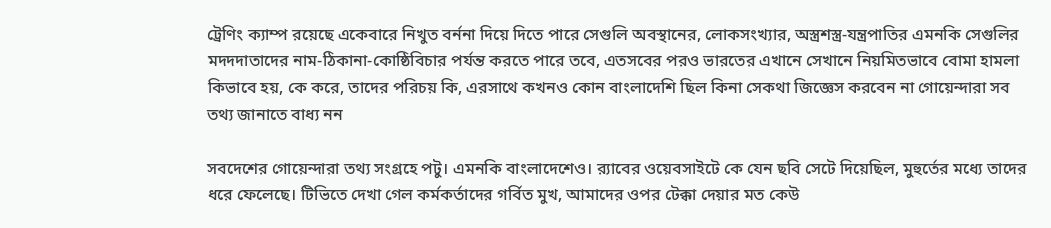ট্রেণিং ক্যাম্প রয়েছে একেবারে নিখুত বর্ননা দিয়ে দিতে পারে সেগুলি অবস্থানের, লোকসংখ্যার, অস্ত্রশস্ত্র-যন্ত্রপাতির এমনকি সেগুলির মদদদাতাদের নাম-ঠিকানা-কোষ্ঠিবিচার পর্যন্ত করতে পারে তবে, এতসবের পরও ভারতের এখানে সেখানে নিয়মিতভাবে বোমা হামলা কিভাবে হয়, কে করে, তাদের পরিচয় কি, এরসাথে কখনও কোন বাংলাদেশি ছিল কিনা সেকথা জিজ্ঞেস করবেন না গোয়েন্দারা সব তথ্য জানাতে বাধ্য নন

সবদেশের গোয়েন্দারা তথ্য সংগ্রহে পটু। এমনকি বাংলাদেশেও। র‌্যাবের ওয়েবসাইটে কে যেন ছবি সেটে দিয়েছিল, মুহুর্তের মধ্যে তাদের ধরে ফেলেছে। টিভিতে দেখা গেল কর্মকর্তাদের গর্বিত মুখ, আমাদের ওপর টেক্কা দেয়ার মত কেউ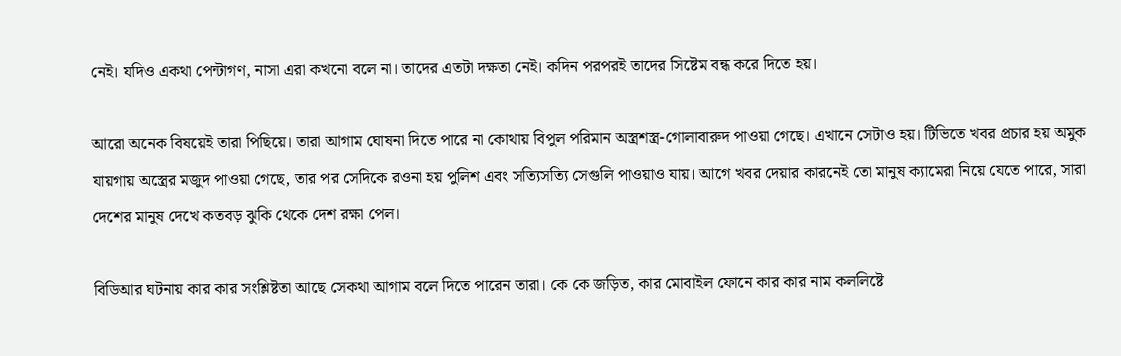নেই। যদিও একথা পেন্টাগণ, নাসা এরা কখনো বলে না। তাদের এতটা দক্ষতা নেই। কদিন পরপরই তাদের সিষ্টেম বন্ধ করে দিতে হয়।

আরো অনেক বিষয়েই তারা পিছিয়ে। তারা আগাম ঘোষনা দিতে পারে না কোথায় বিপুল পরিমান অস্ত্রশস্ত্র-গোলাবারুদ পাওয়া গেছে। এখানে সেটাও হয়। টিভিতে খবর প্রচার হয় অমুক যায়গায় অস্ত্রের মজুদ পাওয়া গেছে, তার পর সেদিকে রওনা হয় পুলিশ এবং সত্যিসত্যি সেগুলি পাওয়াও যায়। আগে খবর দেয়ার কারনেই তো মানুষ ক্যামেরা নিয়ে যেতে পারে, সারা দেশের মানুষ দেখে কতবড় ঝুকি থেকে দেশ রক্ষা পেল।

বিডিআর ঘটনায় কার কার সংশ্লিষ্টতা আছে সেকথা আগাম বলে দিতে পারেন তারা। কে কে জড়িত, কার মোবাইল ফোনে কার কার নাম কললিষ্টে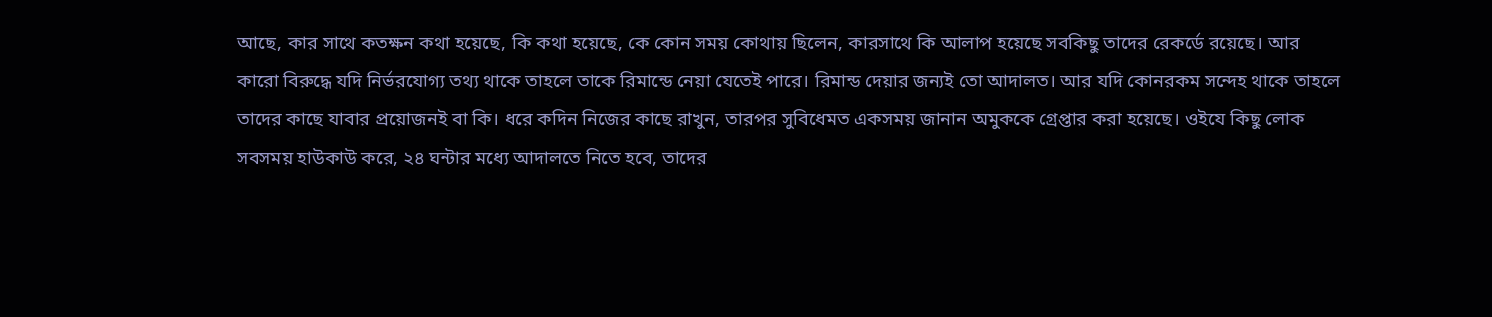আছে, কার সাথে কতক্ষন কথা হয়েছে, কি কথা হয়েছে, কে কোন সময় কোথায় ছিলেন, কারসাথে কি আলাপ হয়েছে সবকিছু তাদের রেকর্ডে রয়েছে। আর কারো বিরুদ্ধে যদি নির্ভরযোগ্য তথ্য থাকে তাহলে তাকে রিমান্ডে নেয়া যেতেই পারে। রিমান্ড দেয়ার জন্যই তো আদালত। আর যদি কোনরকম সন্দেহ থাকে তাহলে তাদের কাছে যাবার প্রয়োজনই বা কি। ধরে কদিন নিজের কাছে রাখুন, তারপর সুবিধেমত একসময় জানান অমুককে গ্রেপ্তার করা হয়েছে। ওইযে কিছু লোক সবসময় হাউকাউ করে, ২৪ ঘন্টার মধ্যে আদালতে নিতে হবে, তাদের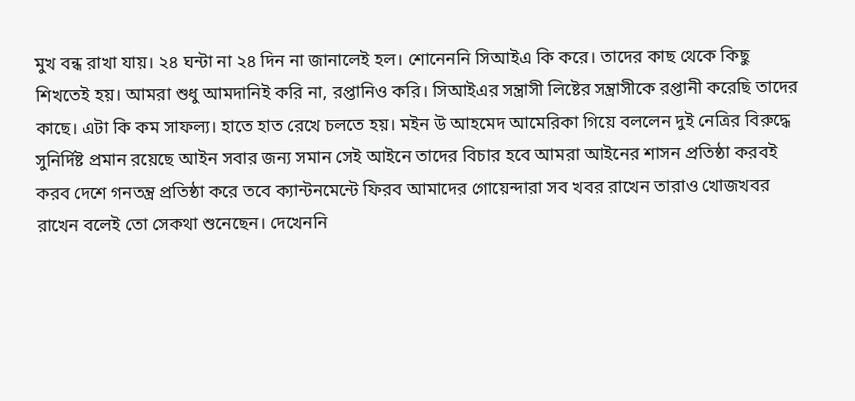মুখ বন্ধ রাখা যায়। ২৪ ঘন্টা না ২৪ দিন না জানালেই হল। শোনেননি সিআইএ কি করে। তাদের কাছ থেকে কিছু শিখতেই হয়। আমরা শুধু আমদানিই করি না, রপ্তানিও করি। সিআইএর সন্ত্রাসী লিষ্টের সন্ত্রাসীকে রপ্তানী করেছি তাদের কাছে। এটা কি কম সাফল্য। হাতে হাত রেখে চলতে হয়। মইন উ আহমেদ আমেরিকা গিয়ে বললেন দুই নেত্রির বিরুদ্ধে সুনির্দিষ্ট প্রমান রয়েছে আইন সবার জন্য সমান সেই আইনে তাদের বিচার হবে আমরা আইনের শাসন প্রতিষ্ঠা করবই করব দেশে গনতন্ত্র প্রতিষ্ঠা করে তবে ক্যান্টনমেন্টে ফিরব আমাদের গোয়েন্দারা সব খবর রাখেন তারাও খোজখবর রাখেন বলেই তো সেকথা শুনেছেন। দেখেননি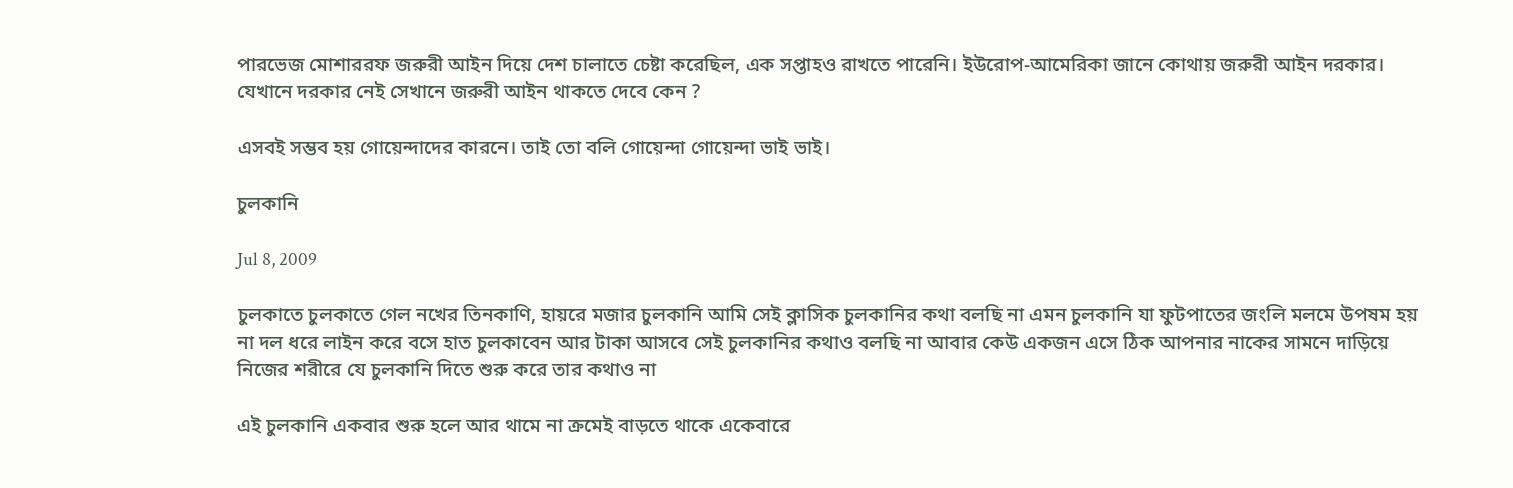পারভেজ মোশাররফ জরুরী আইন দিয়ে দেশ চালাতে চেষ্টা করেছিল, এক সপ্তাহও রাখতে পারেনি। ইউরোপ-আমেরিকা জানে কোথায় জরুরী আইন দরকার। যেখানে দরকার নেই সেখানে জরুরী আইন থাকতে দেবে কেন ?

এসবই সম্ভব হয় গোয়েন্দাদের কারনে। তাই তো বলি গোয়েন্দা গোয়েন্দা ভাই ভাই।

চুলকানি

Jul 8, 2009

চুলকাতে চুলকাতে গেল নখের তিনকাণি, হায়রে মজার চুলকানি আমি সেই ক্লাসিক চুলকানির কথা বলছি না এমন চুলকানি যা ফুটপাতের জংলি মলমে উপষম হয় না দল ধরে লাইন করে বসে হাত চুলকাবেন আর টাকা আসবে সেই চুলকানির কথাও বলছি না আবার কেউ একজন এসে ঠিক আপনার নাকের সামনে দাড়িয়ে নিজের শরীরে যে চুলকানি দিতে শুরু করে তার কথাও না

এই চুলকানি একবার শুরু হলে আর থামে না ক্রমেই বাড়তে থাকে একেবারে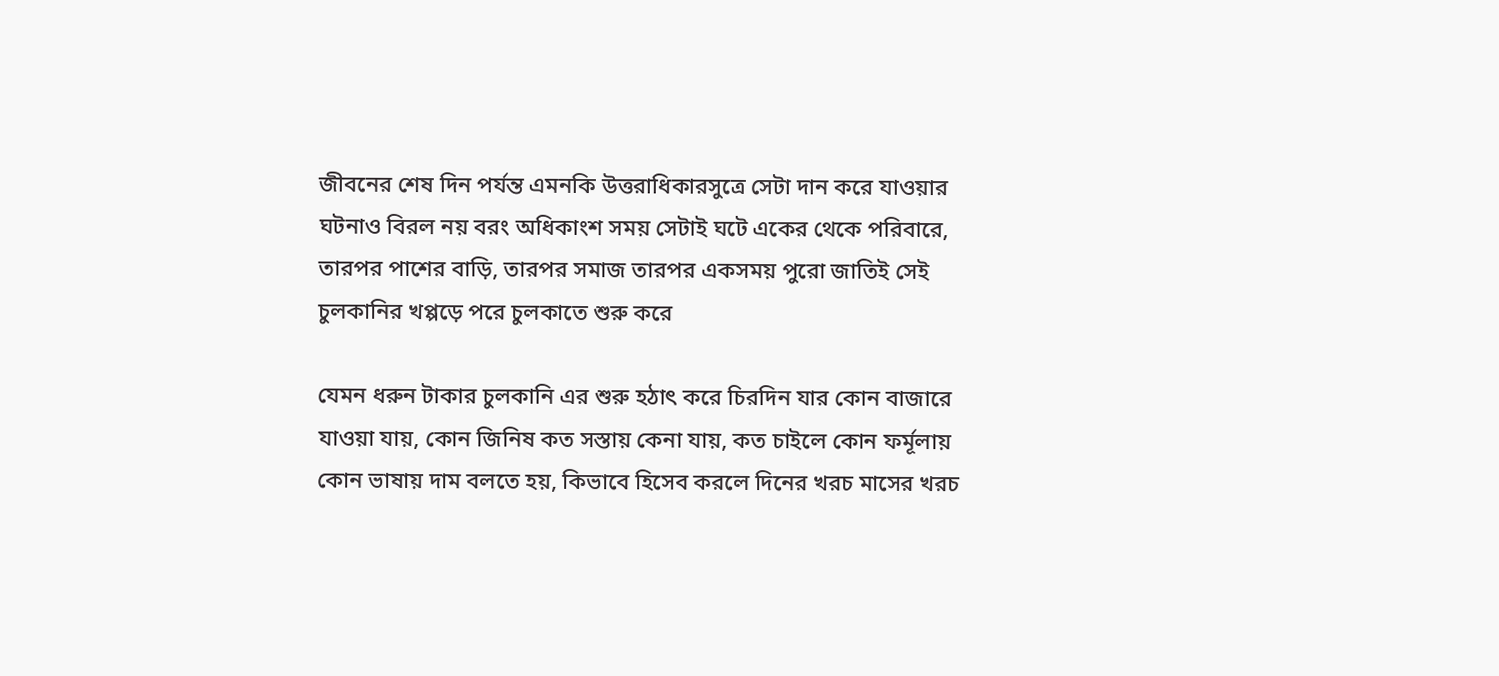জীবনের শেষ দিন পর্যন্ত এমনকি উত্তরাধিকারসুত্রে সেটা দান করে যাওয়ার ঘটনাও বিরল নয় বরং অধিকাংশ সময় সেটাই ঘটে একের থেকে পরিবারে, তারপর পাশের বাড়ি, তারপর সমাজ তারপর একসময় পুরো জাতিই সেই চুলকানির খপ্পড়ে পরে চুলকাতে শুরু করে

যেমন ধরুন টাকার চুলকানি এর শুরু হঠাৎ করে চিরদিন যার কোন বাজারে যাওয়া যায়, কোন জিনিষ কত সস্তায় কেনা যায়, কত চাইলে কোন ফর্মূলায় কোন ভাষায় দাম বলতে হয়, কিভাবে হিসেব করলে দিনের খরচ মাসের খরচ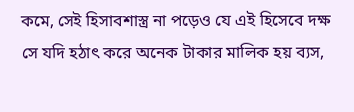কমে, সেই হিসাবশাস্ত্র না পড়েও যে এই হিসেবে দক্ষ সে যদি হঠাৎ করে অনেক টাকার মালিক হয় ব্যস,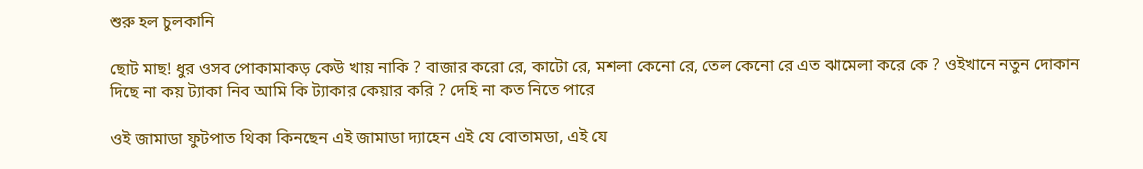শুরু হল চুলকানি

ছোট মাছ! ধুর ওসব পোকামাকড় কেউ খায় নাকি ? বাজার করো রে, কাটো রে, মশলা কেনো রে, তেল কেনো রে এত ঝামেলা করে কে ? ওইখানে নতুন দোকান দিছে না কয় ট্যাকা নিব আমি কি ট্যাকার কেয়ার করি ? দেহি না কত নিতে পারে

ওই জামাডা ফুটপাত থিকা কিনছেন এই জামাডা দ্যাহেন এই যে বোতামডা, এই যে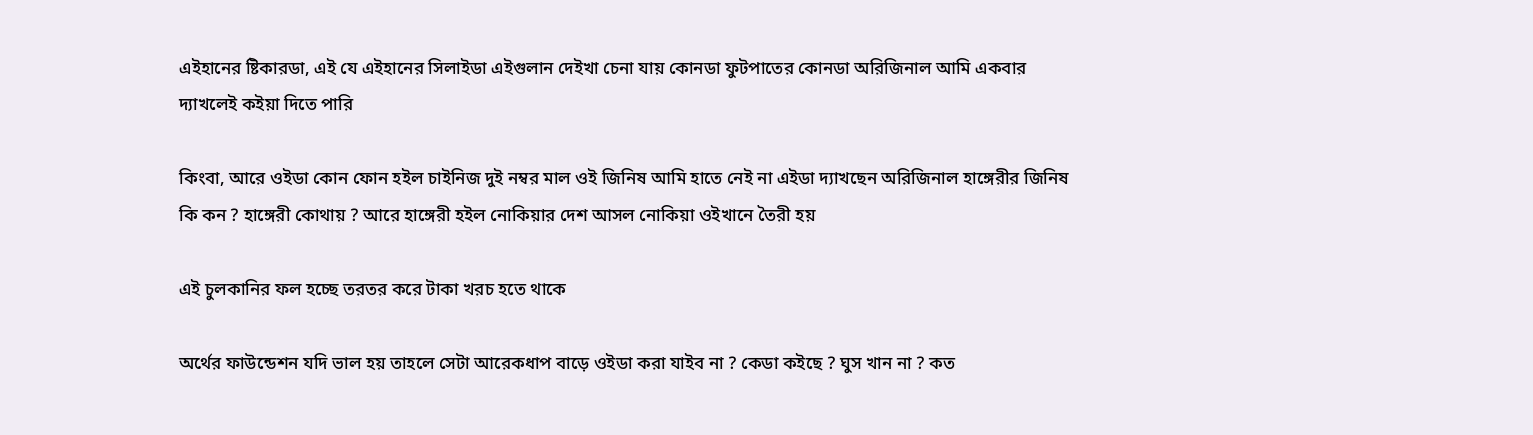এইহানের ষ্টিকারডা, এই যে এইহানের সিলাইডা এইগুলান দেইখা চেনা যায় কোনডা ফুটপাতের কোনডা অরিজিনাল আমি একবার দ্যাখলেই কইয়া দিতে পারি

কিংবা, আরে ওইডা কোন ফোন হইল চাইনিজ দুই নম্বর মাল ওই জিনিষ আমি হাতে নেই না এইডা দ্যাখছেন অরিজিনাল হাঙ্গেরীর জিনিষ কি কন ? হাঙ্গেরী কোথায় ? আরে হাঙ্গেরী হইল নোকিয়ার দেশ আসল নোকিয়া ওইখানে তৈরী হয়

এই চুলকানির ফল হচ্ছে তরতর করে টাকা খরচ হতে থাকে

অর্থের ফাউন্ডেশন যদি ভাল হয় তাহলে সেটা আরেকধাপ বাড়ে ওইডা করা যাইব না ? কেডা কইছে ? ঘুস খান না ? কত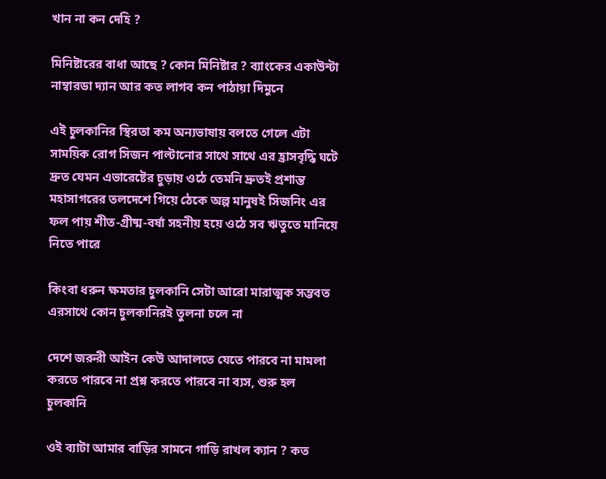খান না কন দেহি ?

মিনিষ্টারের বাধা আছে ? কোন মিনিষ্টার ? ব্যাংকের একাউন্টা নাম্বারডা দ্যান আর কত লাগব কন পাঠায়া দিমুনে

এই চুলকানির স্থিরতা কম অন্যভাষায় বলতে গেলে এটা সাময়িক রোগ সিজন পাল্টানোর সাথে সাথে এর হ্রাসবৃদ্ধি ঘটে দ্রুত যেমন এভারেষ্টের চুড়ায় ওঠে তেমনি দ্রুতই প্রশান্ত মহাসাগরের তলদেশে গিয়ে ঠেকে অল্প মানুষই সিজনিং এর ফল পায় শীত-গ্রীষ্ম-বর্ষা সহনীয় হয়ে ওঠে সব ঋতুতে মানিয়ে নিতে পারে

কিংবা ধরুন ক্ষমতার চুলকানি সেটা আরো মারাত্মক সম্ভবত এরসাথে কোন চুলকানিরই তুলনা চলে না

দেশে জরুরী আইন কেউ আদালতে যেতে পারবে না মামলা করতে পারবে না প্রশ্ন করতে পারবে না ব্যস, শুরু হল চুলকানি

ওই ব্যাটা আমার বাড়ির সামনে গাড়ি রাখল ক্যান ? কত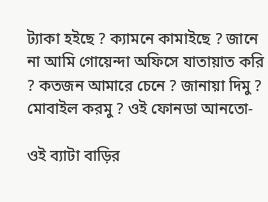ট্যাকা হইছে ? ক্যামনে কামাইছে ? জানে না আমি গোয়েন্দা অফিসে যাতায়াত করি ? কতজন আমারে চেনে ? জানায়া দিমু ? মোবাইল করমু ? ওই ফোনডা আনতো-

ওই ব্যাটা বাড়ির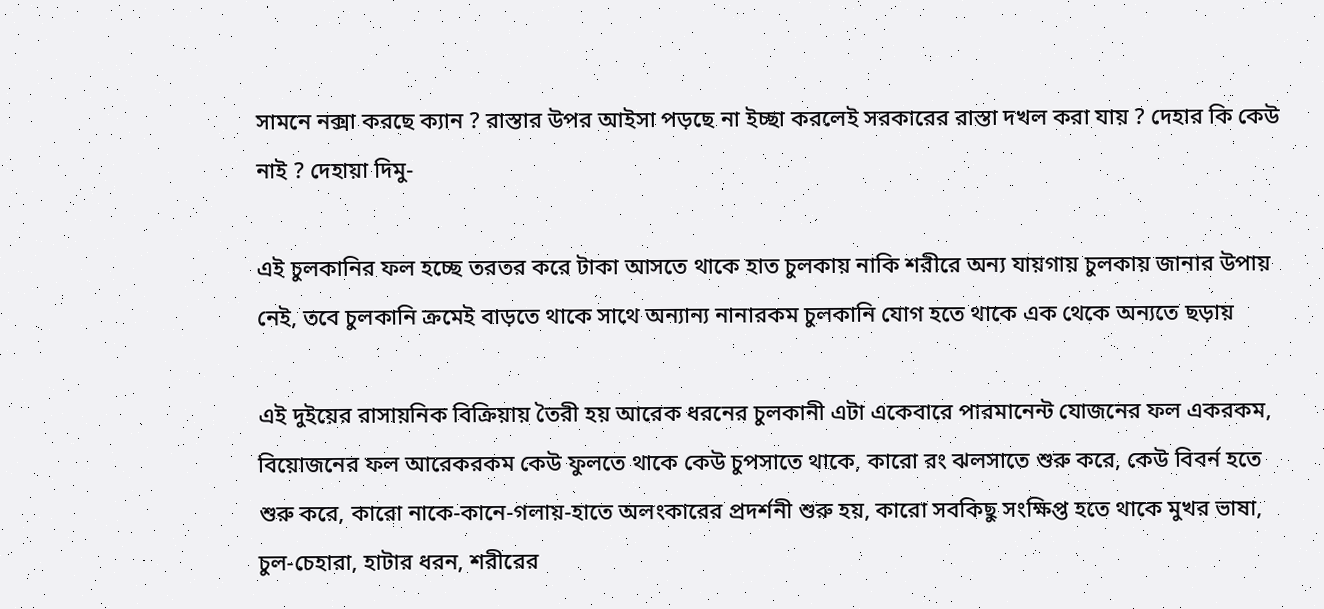সামনে নক্সা করছে ক্যান ? রাস্তার উপর আইসা পড়ছে না ইচ্ছা করলেই সরকারের রাস্তা দখল করা যায় ? দেহার কি কেউ নাই ? দেহায়া দিমু-

এই চুলকানির ফল হচ্ছে তরতর করে টাকা আসতে থাকে হাত চুলকায় নাকি শরীরে অন্য যায়গায় চুলকায় জানার উপায় নেই, তবে চুলকানি ক্রমেই বাড়তে থাকে সাথে অন্যান্য নানারকম চুলকানি যোগ হতে থাকে এক থেকে অন্যতে ছড়ায়

এই দুইয়ের রাসায়নিক বিক্রিয়ায় তৈরী হয় আরেক ধরনের চুলকানী এটা একেবারে পারমানেন্ট যোজনের ফল একরকম, বিয়োজনের ফল আরেকরকম কেউ ফুলতে থাকে কেউ চুপসাতে থাকে, কারো রং ঝলসাতে শুরু করে, কেউ বিবর্ন হতে শুরু করে, কারো নাকে-কানে-গলায়-হাতে অলংকারের প্রদর্শনী শুরু হয়, কারো সবকিছু সংক্ষিপ্ত হতে থাকে মুখর ভাষা, চুল-চেহারা, হাটার ধরন, শরীরের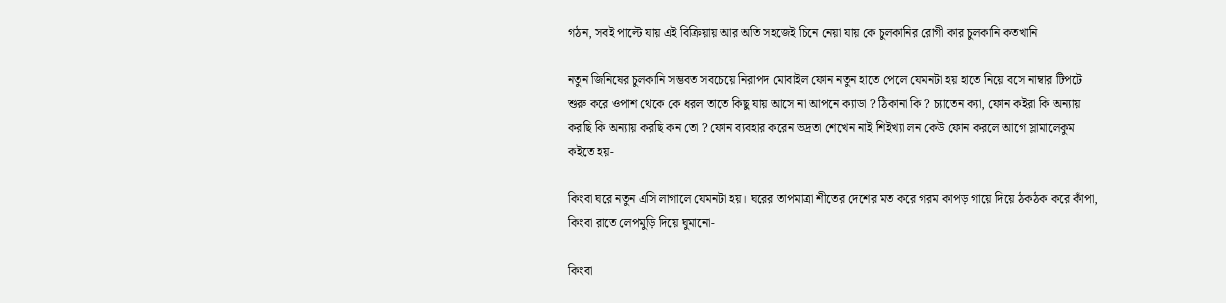গঠন, সবই পাল্টে যায় এই বিক্রিয়ায় আর অতি সহজেই চিনে নেয়া যায় কে চুলকানির রোগী কার চুলকানি কতখানি

নতুন জিনিষের চুলকানি সম্ভবত সবচেয়ে নিরাপদ মোবাইল ফোন নতুন হাতে পেলে যেমনটা হয় হাতে নিয়ে বসে নাম্বার টিপটে শুরু করে ওপাশ থেকে কে ধরল তাতে কিছু যায় আসে না আপনে ক্যাডা ? ঠিকানা কি ? চ্যাতেন ক্যা, ফোন কইরা কি অন্যায় করছি কি অন্যায় করছি কন তো ? ফোন ব্যবহার করেন ভদ্রতা শেখেন নাই শিইখ্যা লন কেউ ফোন করলে আগে স্লামালেকুম কইতে হয়-

কিংবা ঘরে নতুন এসি লাগালে যেমনটা হয়। ঘরের তাপমাত্রা শীতের দেশের মত করে গরম কাপড় গায়ে দিয়ে ঠকঠক করে কাঁপা, কিংবা রাতে লেপমুড়ি দিয়ে ঘুমানো-

কিংবা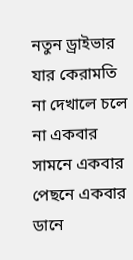নতুন ড্রাইভার যার কেরামতি না দেখালে চলে না একবার সামনে একবার পেছনে একবার ডানে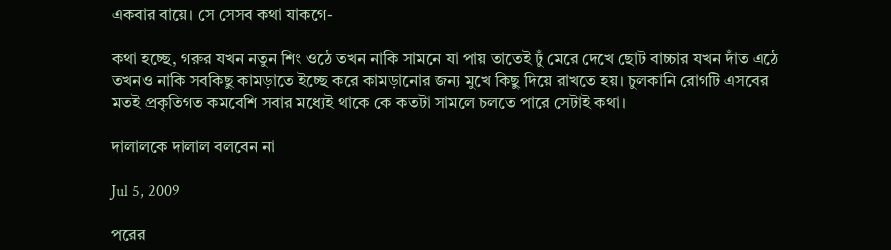একবার বায়ে। সে সেসব কথা যাকগে-

কথা হচ্ছে, গরুর যখন নতুন শিং ওঠে তখন নাকি সামনে যা পায় তাতেই ঢুঁ মেরে দেখে ছোট বাচ্চার যখন দাঁত এঠে তখনও নাকি সবকিছু কামড়াতে ইচ্ছে করে কামড়ানোর জন্য মুখে কিছু দিয়ে রাখতে হয়। চুলকানি রোগটি এসবের মতই প্রকৃতিগত কমবেশি সবার মধ্যেই থাকে কে কতটা সামলে চলতে পারে সেটাই কথা।

দালালকে দালাল বলবেন না

Jul 5, 2009

পরের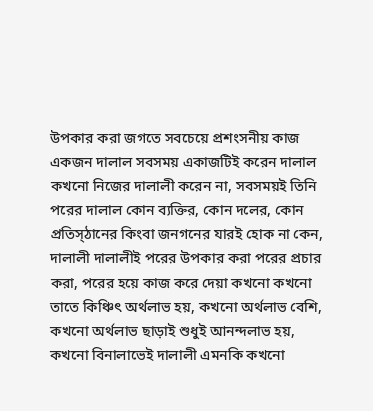উপকার করা জগতে সবচেয়ে প্রশংসনীয় কাজ একজন দালাল সবসময় একাজটিই করেন দালাল কখনো নিজের দালালী করেন না, সবসময়ই তিনি পরের দালাল কোন ব্যক্তির, কোন দলের, কোন প্রতিস্ঠানের কিংবা জনগনের যারই হোক না কেন, দালালী দালালীই পরের উপকার করা পরের প্রচার করা, পরের হয়ে কাজ করে দেয়া কখনো কখনো তাতে কিঞ্চিৎ অর্থলাভ হয়, কখনো অর্থলাভ বেশি, কখনো অর্থলাভ ছাড়াই শুধুই আনন্দলাভ হয়, কখনো বিনালাভেই দালালী এমনকি কখনো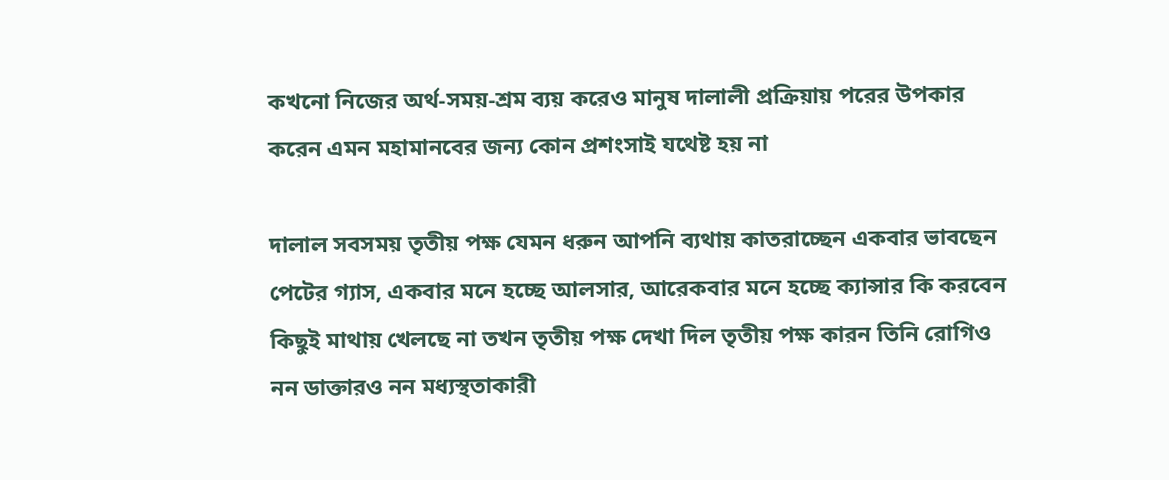কখনো নিজের অর্থ-সময়-শ্রম ব্যয় করেও মানুষ দালালী প্রক্রিয়ায় পরের উপকার করেন এমন মহামানবের জন্য কোন প্রশংসাই যথেষ্ট হয় না

দালাল সবসময় তৃতীয় পক্ষ যেমন ধরুন আপনি ব্যথায় কাতরাচ্ছেন একবার ভাবছেন পেটের গ্যাস, একবার মনে হচ্ছে আলসার, আরেকবার মনে হচ্ছে ক্যান্সার কি করবেন কিছুই মাথায় খেলছে না তখন তৃতীয় পক্ষ দেখা দিল তৃতীয় পক্ষ কারন তিনি রোগিও নন ডাক্তারও নন মধ্যস্থতাকারী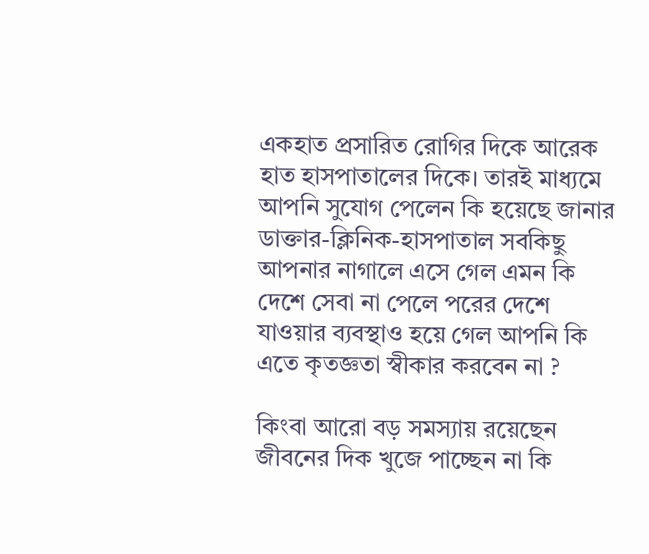একহাত প্রসারিত রোগির দিকে আরেক হাত হাসপাতালের দিকে। তারই মাধ্যমে আপনি সুযোগ পেলেন কি হয়েছে জানার ডাক্তার-ক্লিনিক-হাসপাতাল সবকিছু আপনার নাগালে এসে গেল এমন কি দেশে সেবা না পেলে পরের দেশে যাওয়ার ব্যবস্থাও হয়ে গেল আপনি কি এতে কৃতজ্ঞতা স্বীকার করবেন না ?

কিংবা আরো বড় সমস্যায় রয়েছেন জীবনের দিক খুজে পাচ্ছেন না কি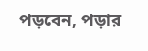পড়বেন, পড়ার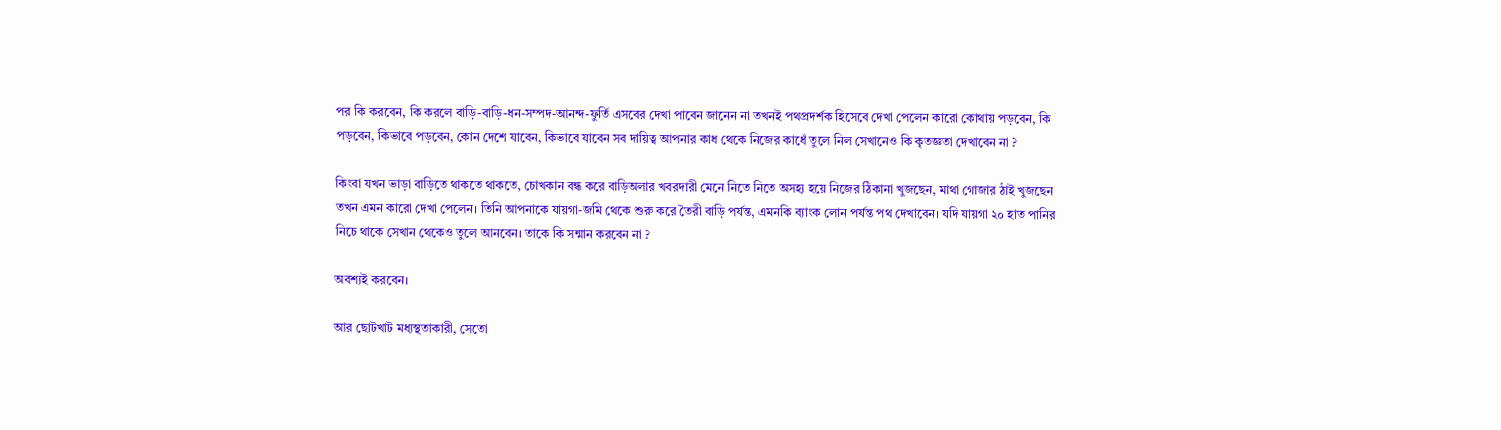পর কি করবেন, কি করলে বাড়ি-বাড়ি-ধন-সম্পদ-আনন্দ-ফুর্তি এসবের দেখা পাবেন জানেন না তখনই পথপ্রদর্শক হিসেবে দেখা পেলেন কারো কোথায় পড়বেন, কি পড়বেন, কিভাবে পড়বেন, কোন দেশে যাবেন, কিভাবে যাবেন সব দায়িত্ব আপনার কাধ থেকে নিজের কাধেঁ তুলে নিল সেখানেও কি কৃতজ্ঞতা দেখাবেন না ?

কিংবা যখন ভাড়া বাড়িতে থাকতে থাকতে, চোখকান বন্ধ করে বাড়িঅলার খবরদারী মেনে নিতে নিতে অসহ্য হয়ে নিজের ঠিকানা খুজছেন, মাথা গোজার ঠাই খুজছেন তখন এমন কারো দেখা পেলেন। তিনি আপনাকে যায়গা-জমি থেকে শুরু করে তৈরী বাড়ি পর্যন্ত, এমনকি ব্যাংক লোন পর্যন্ত পথ দেখাবেন। যদি যায়গা ২০ হাত পানির নিচে থাকে সেখান থেকেও তুলে আনবেন। তাকে কি সন্মান করবেন না ?

অবশ্যই করবেন।

আর ছোটখাট মধ্যস্থতাকারী, সেতো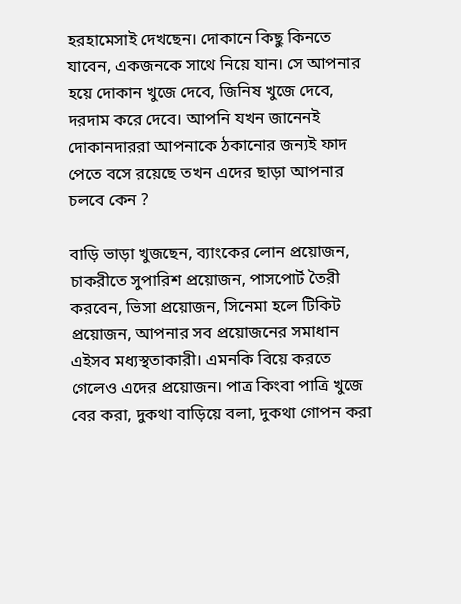হরহামেসাই দেখছেন। দোকানে কিছু কিনতে যাবেন, একজনকে সাথে নিয়ে যান। সে আপনার হয়ে দোকান খুজে দেবে, জিনিষ খুজে দেবে, দরদাম করে দেবে। আপনি যখন জানেনই দোকানদাররা আপনাকে ঠকানোর জন্যই ফাদ পেতে বসে রয়েছে তখন এদের ছাড়া আপনার চলবে কেন ?

বাড়ি ভাড়া খুজছেন, ব্যাংকের লোন প্রয়োজন, চাকরীতে সুপারিশ প্রয়োজন, পাসপোর্ট তৈরী করবেন, ভিসা প্রয়োজন, সিনেমা হলে টিকিট প্রয়োজন, আপনার সব প্রয়োজনের সমাধান এইসব মধ্যস্থতাকারী। এমনকি বিয়ে করতে গেলেও এদের প্রয়োজন। পাত্র কিংবা পাত্রি খুজে বের করা, দুকথা বাড়িয়ে বলা, দুকথা গোপন করা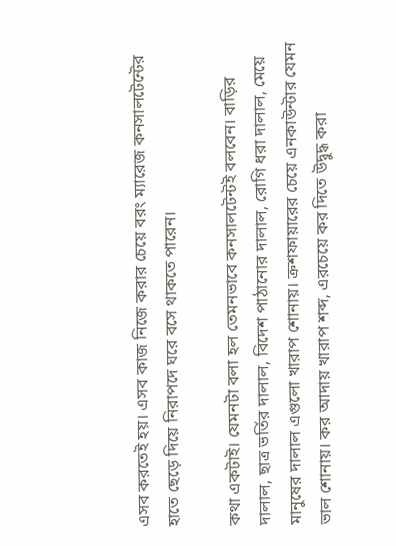এসব করতেই হয়। এসব কাজ নিজে করার চেয়ে বরং ম্যারেজ কনসালটেন্টের হাতে ছেড়ে দিয়ে নিরাপদে ঘরে বসে থাকতে পারেন।

কথা একটাই। যেমনটা বলা হল তেমনভাবে কনসালটেন্টই বলবেন। বাড়ির দালাল, ছাত্র ভর্তির দালাল, বিদেশ পাঠানোর দালাল, রোগি ধরা দালাল, মেয়ে মানুষের দালাল এগুলো খারাপ শোনায়। ক্রশফায়ারের চেয়ে এনকাউন্টার যেমন ভাল শোনায়। কর আদায় খারাপ শব্দ, এরচেয়ে কর দিতে উদ্বুদ্ধ করা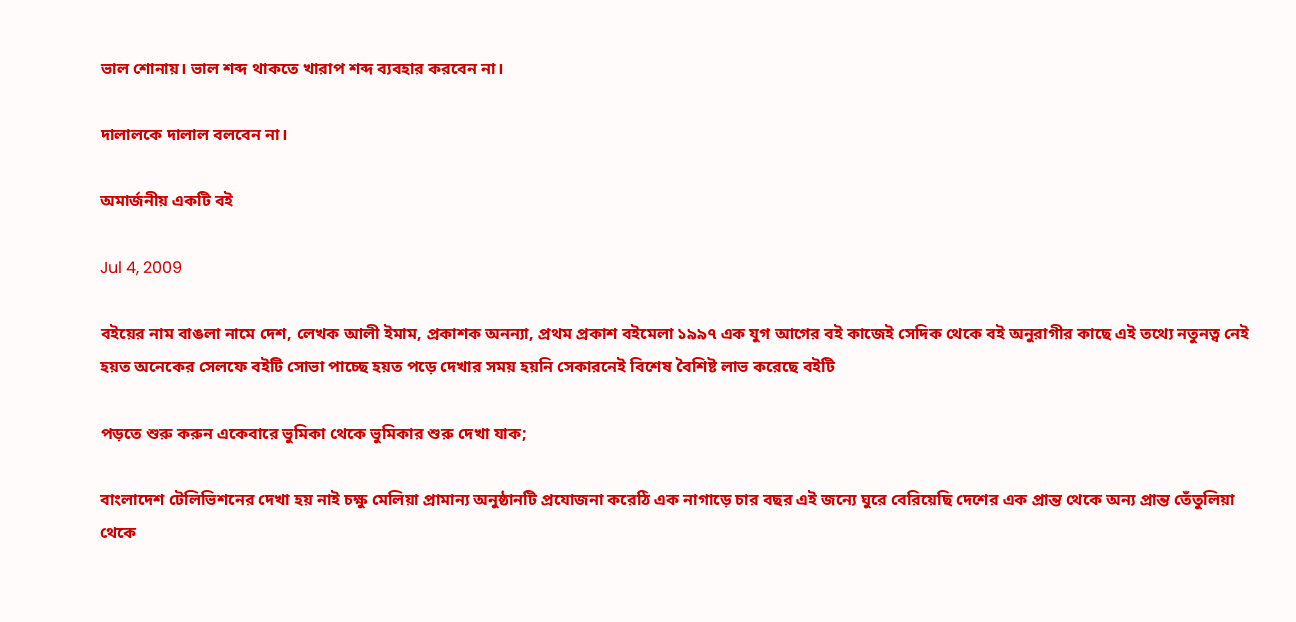ভাল শোনায়। ভাল শব্দ থাকতে খারাপ শব্দ ব্যবহার করবেন না।

দালালকে দালাল বলবেন না।

অমার্জনীয় একটি বই

Jul 4, 2009

বইয়ের নাম বাঙলা নামে দেশ, লেখক আলী ইমাম, প্রকাশক অনন্যা, প্রথম প্রকাশ বইমেলা ১৯৯৭ এক যুগ আগের বই কাজেই সেদিক থেকে বই অনুরাগীর কাছে এই তথ্যে নতুনত্ব নেই হয়ত অনেকের সেলফে বইটি সোভা পাচ্ছে হয়ত পড়ে দেখার সময় হয়নি সেকারনেই বিশেষ বৈশিষ্ট লাভ করেছে বইটি

পড়তে শুরু করুন একেবারে ভুমিকা থেকে ভুমিকার শুরু দেখা যাক;

বাংলাদেশ টেলিভিশনের দেখা হয় নাই চক্ষু মেলিয়া প্রামান্য অনুষ্ঠানটি প্রযোজনা করেঠি এক নাগাড়ে চার বছর এই জন্যে ঘুরে বেরিয়েছি দেশের এক প্রান্ত থেকে অন্য প্রান্ত তেঁতুলিয়া থেকে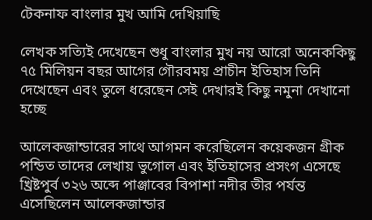টেকনাফ বাংলার মুখ আমি দেখিয়াছি

লেখক সত্যিই দেখেছেন শুধু বাংলার মুখ নয় আরো অনেককিছু ৭৫ মিলিয়ন বছর আগের গৌরবময় প্রাচীন ইতিহাস তিনি দেখেছেন এবং তুলে ধরেছেন সেই দেখারই কিছু নমুনা দেখানো হচ্ছে

আলেকজান্ডারের সাথে আগমন করেছিলেন কয়েকজন গ্রীক পন্ডিত তাদের লেখায় ভুগোল এবং ইতিহাসের প্রসংগ এসেছে খ্রিষ্টপুর্ব ৩২৬ অব্দে পাঞ্জাবের বিপাশা নদীর তীর পর্যন্ত এসেছিলেন আলেকজান্ডার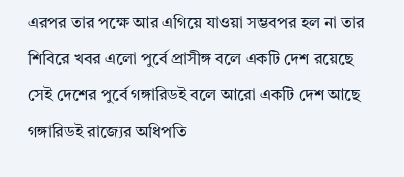এরপর তার পক্ষে আর এগিয়ে যাওয়া সম্ভবপর হল না তার শিবিরে খবর এলো পুর্বে প্রাসীঙ্গ বলে একটি দেশ রয়েছে সেই দেশের পুর্বে গঙ্গারিডই বলে আরো একটি দেশ আছে গঙ্গারিডই রাজ্যের অধিপতি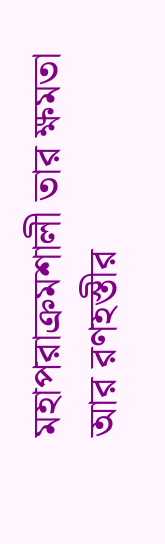মহাপরাক্রমশালী তার ক্ষমতা আর রণহস্তীর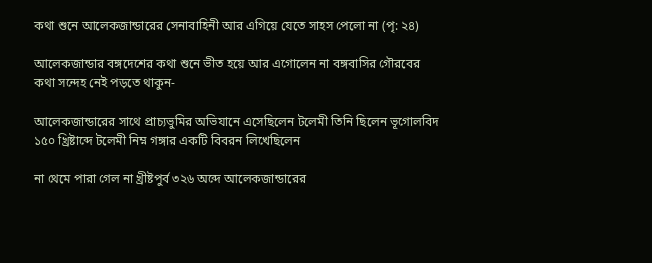কথা শুনে আলেকজান্ডারের সেনাবাহিনী আর এগিয়ে যেতে সাহস পেলো না (পৃ: ২৪)

আলেকজান্ডার বঙ্গদেশের কথা শুনে ভীত হয়ে আর এগোলেন না বঙ্গবাসির গৌরবের কথা সন্দেহ নেই পড়তে থাকুন-

আলেকজান্ডারের সাথে প্রাচ্যভুমির অভিযানে এসেছিলেন টলেমী তিনি ছিলেন ভূগোলবিদ ১৫০ খ্রিষ্টাব্দে টলেমী নিম্ন গঙ্গার একটি বিবরন লিখেছিলেন

না থেমে পারা গেল না খ্রীষ্টপুর্ব ৩২৬ অব্দে আলেকজান্ডারের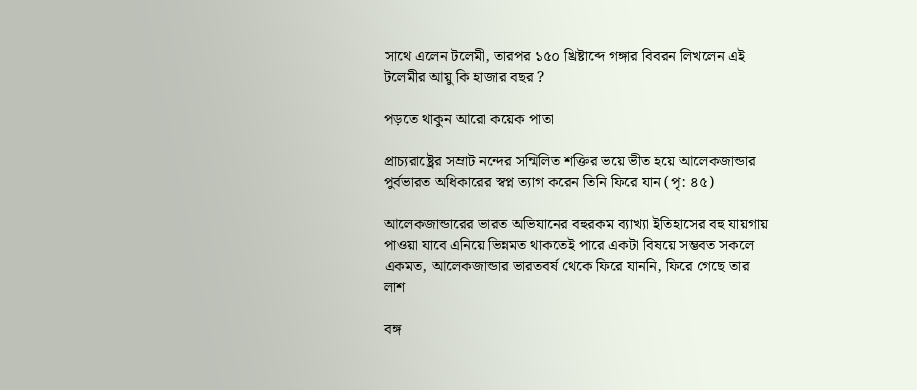সাথে এলেন টলেমী, তারপর ১৫০ খ্রিষ্টাব্দে গঙ্গার বিবরন লিখলেন এই টলেমীর আয়ু কি হাজার বছর ?

পড়তে থাকুন আরো কয়েক পাতা

প্রাচ্যরাষ্ট্রের সম্রাট নন্দের সন্মিলিত শক্তির ভয়ে ভীত হয়ে আলেকজান্ডার পুর্বভারত অধিকারের স্বপ্ন ত্যাগ করেন তিনি ফিরে যান (পৃ: ৪৫)

আলেকজান্ডারের ভারত অভিযানের বহুরকম ব্যাখ্যা ইতিহাসের বহু যায়গায় পাওয়া যাবে এনিয়ে ভিন্নমত থাকতেই পারে একটা বিষয়ে সম্ভবত সকলে একমত, আলেকজান্ডার ভারতবর্ষ থেকে ফিরে যাননি, ফিরে গেছে তার লাশ

বঙ্গ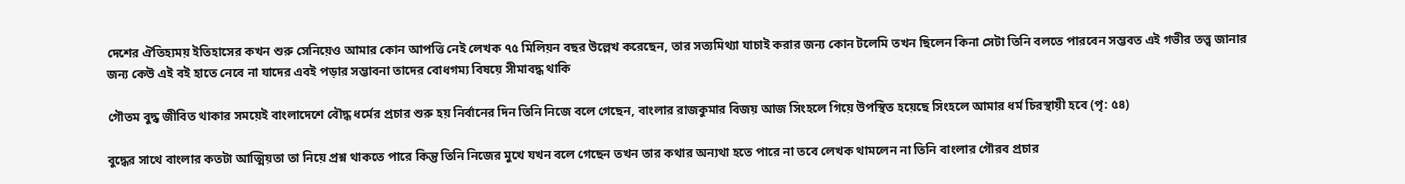দেশের ঐতিহ্যময় ইতিহাসের কখন শুরু সেনিয়েও আমার কোন আপত্তি নেই লেখক ৭৫ মিলিয়ন বছর উল্লেখ করেছেন, তার সত্যমিথ্যা যাচাই করার জন্য কোন টলেমি তখন ছিলেন কিনা সেটা তিনি বলতে পারবেন সম্ভবত এই গভীর তত্ত্ব জানার জন্য কেউ এই বই হাতে নেবে না যাদের এবই পড়ার সম্ভাবনা তাদের বোধগম্য বিষয়ে সীমাবদ্ধ থাকি

গৌতম বুদ্ধ জীবিত থাকার সময়েই বাংলাদেশে বৌদ্ধ ধর্মের প্রচার শুরু হয় নির্বানের দিন তিনি নিজে বলে গেছেন, বাংলার রাজকুমার বিজয় আজ সিংহলে গিয়ে উপস্থিত হয়েছে সিংহলে আমার ধর্ম চিরস্থায়ী হবে (পৃ: ৫৪)

বুদ্ধের সাথে বাংলার কতটা আত্মিয়তা তা নিয়ে প্রশ্ন থাকতে পারে কিন্তু তিনি নিজের মুখে যখন বলে গেছেন তখন তার কথার অন্যথা হতে পারে না তবে লেখক থামলেন না তিনি বাংলার গৌরব প্রচার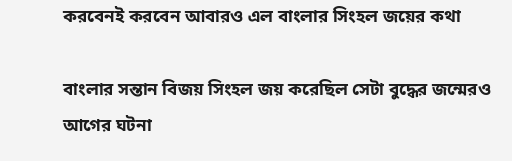করবেনই করবেন আবারও এল বাংলার সিংহল জয়ের কথা

বাংলার সন্তান বিজয় সিংহল জয় করেছিল সেটা বুদ্ধের জন্মেরও আগের ঘটনা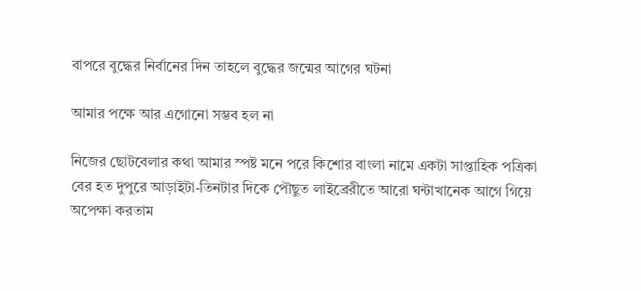বাপরে বুদ্ধের নির্বানের দিন তাহলে বুদ্ধের জন্মের আগের ঘটনা

আমার পক্ষে আর এগোনো সম্ভব হল না

নিজের ছোটবেলার কথা আমার স্পষ্ট মনে পরে কিশোর বাংলা নামে একটা সাপ্তাহিক পত্রিকা বের হত দুপুরে আড়াইটা-তিনটার দিকে পৌছুত লাইব্রেরীতে আরো ঘন্টাখানেক আগে গিয়ে অপেক্ষা করতাম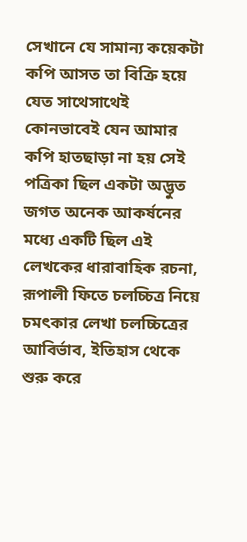সেখানে যে সামান্য কয়েকটা কপি আসত তা বিক্রি হয়ে যেত সাথেসাথেই কোনভাবেই যেন আমার কপি হাতছাড়া না হয় সেই পত্রিকা ছিল একটা অদ্ভুত জগত অনেক আকর্ষনের মধ্যে একটি ছিল এই লেখকের ধারাবাহিক রচনা, রূপালী ফিতে চলচ্চিত্র নিয়ে চমৎকার লেখা চলচ্চিত্রের আবির্ভাব, ইতিহাস থেকে শুরু করে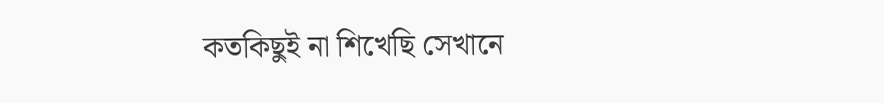কতকিছুই না শিখেছি সেখানে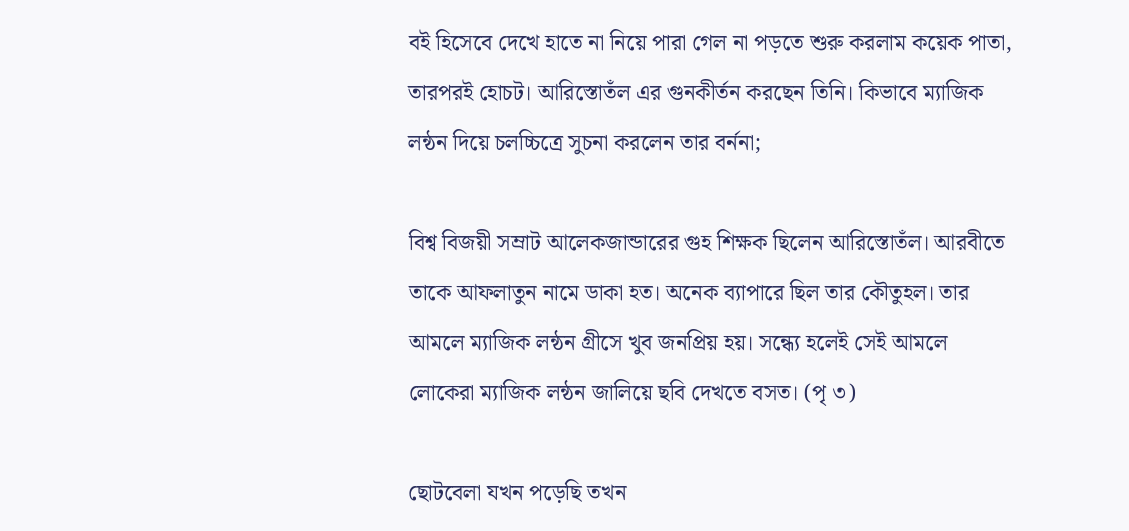বই হিসেবে দেখে হাতে না নিয়ে পারা গেল না পড়তে শুরু করলাম কয়েক পাতা, তারপরই হোচট। আরিস্তোতঁল এর গুনকীর্তন করছেন তিনি। কিভাবে ম্যাজিক লন্ঠন দিয়ে চলচ্চিত্রে সুচনা করলেন তার বর্ননা;

বিশ্ব বিজয়ী সম্রাট আলেকজান্ডারের গুহ শিক্ষক ছিলেন আরিস্তোতঁল। আরবীতে তাকে আফলাতুন নামে ডাকা হত। অনেক ব্যাপারে ছিল তার কৌতুহল। তার আমলে ম্যাজিক লন্ঠন গ্রীসে খুব জনপ্রিয় হয়। সন্ধ্যে হলেই সেই আমলে লোকেরা ম্যাজিক লন্ঠন জালিয়ে ছবি দেখতে বসত। (পৃ ৩)

ছোটবেলা যখন পড়েছি তখন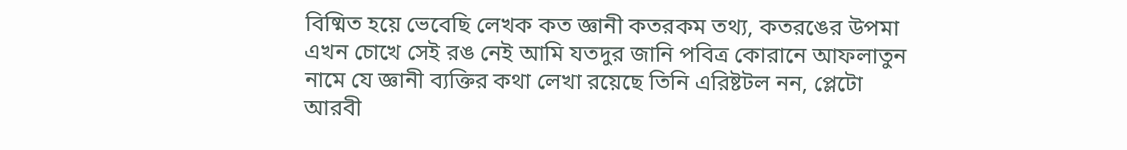বিষ্মিত হয়ে ভেবেছি লেখক কত জ্ঞানী কতরকম তথ্য, কতরঙের উপমা এখন চোখে সেই রঙ নেই আমি যতদুর জানি পবিত্র কোরানে আফলাতুন নামে যে জ্ঞানী ব্যক্তির কথা লেখা রয়েছে তিনি এরিষ্টটল নন, প্লেটো আরবী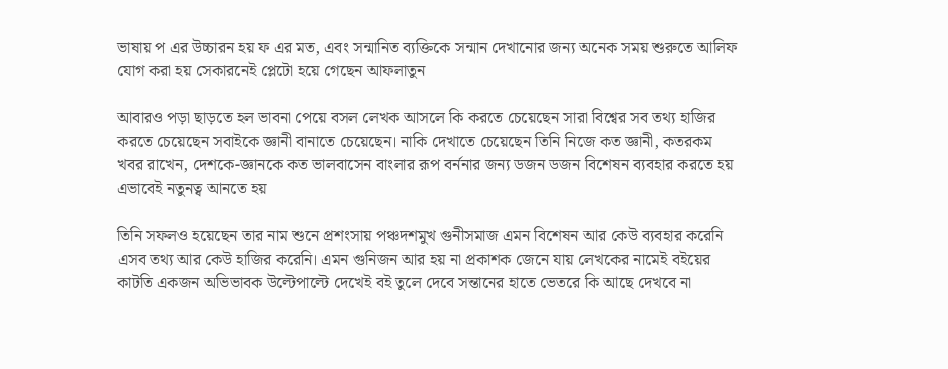ভাষায় প এর উচ্চারন হয় ফ এর মত, এবং সন্মানিত ব্যক্তিকে সন্মান দেখানোর জন্য অনেক সময় শুরুতে আলিফ যোগ করা হয় সেকারনেই প্লেটো হয়ে গেছেন আফলাতুন

আবারও পড়া ছাড়তে হল ভাবনা পেয়ে বসল লেখক আসলে কি করতে চেয়েছেন সারা বিশ্বের সব তথ্য হাজির করতে চেয়েছেন সবাইকে জ্ঞানী বানাতে চেয়েছেন। নাকি দেখাতে চেয়েছেন তিনি নিজে কত জ্ঞানী, কতরকম খবর রাখেন, দেশকে-জ্ঞানকে কত ভালবাসেন বাংলার রূপ বর্ননার জন্য ডজন ডজন বিশেষন ব্যবহার করতে হয় এভাবেই নতুনত্ব আনতে হয়

তিনি সফলও হয়েছেন তার নাম শুনে প্রশংসায় পঞ্চদশমুখ গুনীসমাজ এমন বিশেষন আর কেউ ব্যবহার করেনি এসব তথ্য আর কেউ হাজির করেনি। এমন গুনিজন আর হয় না প্রকাশক জেনে যায় লেখকের নামেই বইয়ের কাটতি একজন অভিভাবক উল্টেপাল্টে দেখেই বই তুলে দেবে সন্তানের হাতে ভেতরে কি আছে দেখবে না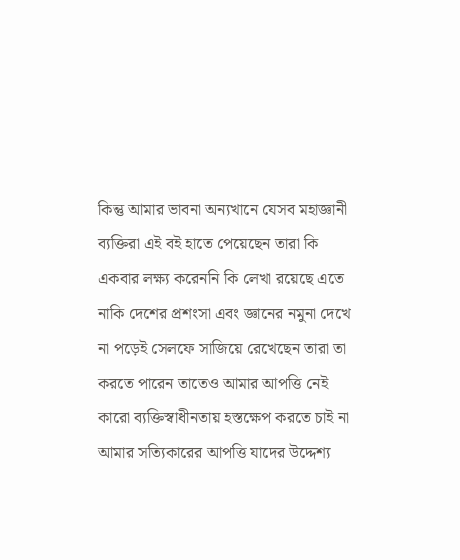কিন্তু আমার ভাবনা অন্যখানে যেসব মহাজ্ঞানী ব্যক্তিরা এই বই হাতে পেয়েছেন তারা কি একবার লক্ষ্য করেননি কি লেখা রয়েছে এতে নাকি দেশের প্রশংসা এবং জ্ঞানের নমুনা দেখে না পড়েই সেলফে সাজিয়ে রেখেছেন তারা তা করতে পারেন তাতেও আমার আপত্তি নেই কারো ব্যক্তিস্বাধীনতায় হস্তক্ষেপ করতে চাই না আমার সত্যিকারের আপত্তি যাদের উদ্দেশ্য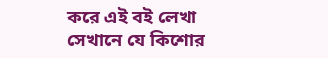করে এই বই লেখা সেখানে যে কিশোর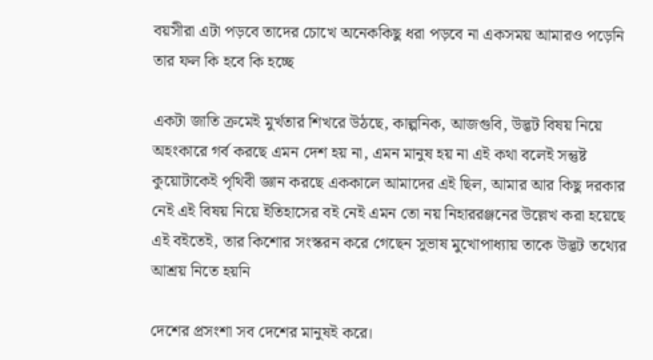বয়সীরা এটা পড়বে তাদের চোখে অনেককিছু ধরা পড়বে না একসময় আমারও পড়েনি তার ফল কি হবে কি হচ্ছে

একটা জাতি ক্রমেই মুর্খতার শিখরে উঠছে, কাল্পনিক, আজগুবি, উদ্ভট বিষয় নিয়ে অহংকারে গর্ব করছে এমন দেশ হয় না, এমন মানুষ হয় না এই কথা বলেই সন্তুষ্ট কুয়োটাকেই পৃথিবী জ্ঞান করছে এককালে আমাদের এই ছিল, আমার আর কিছু দরকার নেই এই বিষয় নিয়ে ইতিহাসের বই নেই এমন তো নয় নিহাররঞ্জনের উল্লেখ করা হয়েছে এই বইতেই, তার কিশোর সংস্করন করে গেছেন সুভাষ মুখোপাধ্যায় তাকে উদ্ভট তথ্যের আশ্রয় নিতে হয়নি

দেশের প্রসংশা সব দেশের মানুষই করে।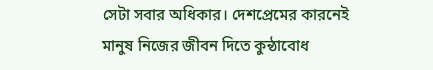সেটা সবার অধিকার। দেশপ্রেমের কারনেই মানুষ নিজের জীবন দিতে কুন্ঠাবোধ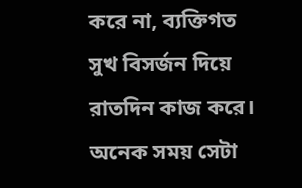করে না, ব্যক্তিগত সুখ বিসর্জন দিয়ে রাতদিন কাজ করে। অনেক সময় সেটা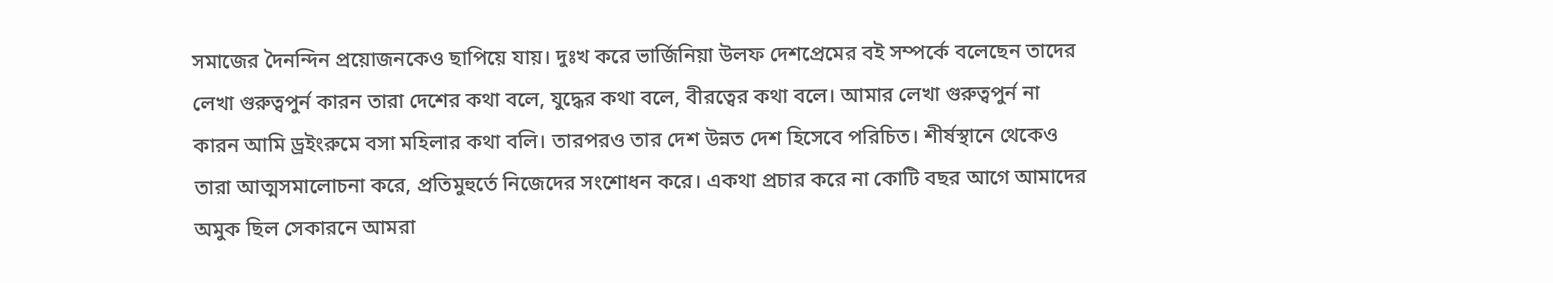সমাজের দৈনন্দিন প্রয়োজনকেও ছাপিয়ে যায়। দুঃখ করে ভার্জিনিয়া উলফ দেশপ্রেমের বই সম্পর্কে বলেছেন তাদের লেখা গুরুত্বপুর্ন কারন তারা দেশের কথা বলে, যুদ্ধের কথা বলে, বীরত্বের কথা বলে। আমার লেখা গুরুত্বপুর্ন না কারন আমি ড্রইংরুমে বসা মহিলার কথা বলি। তারপরও তার দেশ উন্নত দেশ হিসেবে পরিচিত। শীর্ষস্থানে থেকেও তারা আত্মসমালোচনা করে, প্রতিমুহুর্তে নিজেদের সংশোধন করে। একথা প্রচার করে না কোটি বছর আগে আমাদের অমুক ছিল সেকারনে আমরা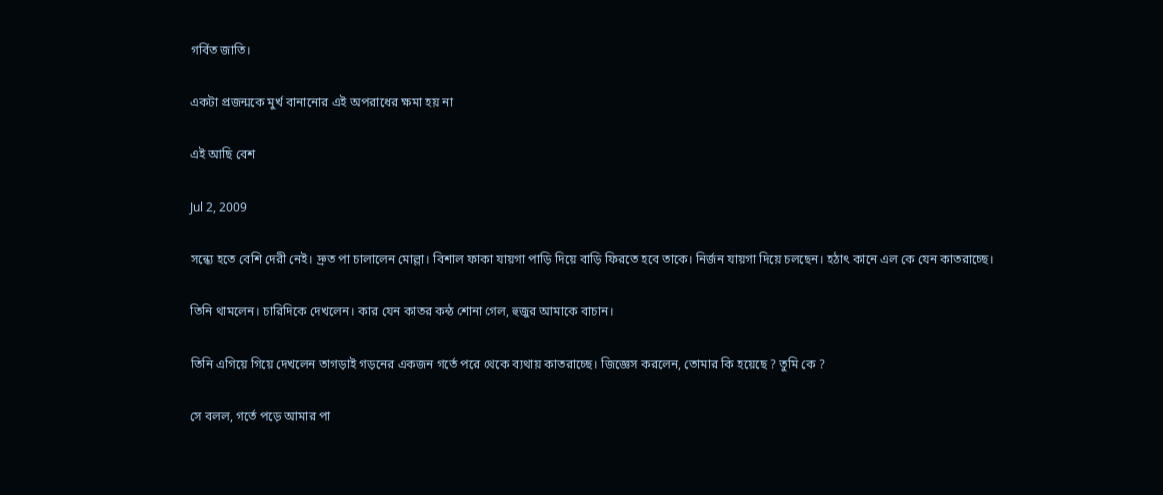গর্বিত জাতি।

একটা প্রজন্মকে মুর্খ বানানোর এই অপরাধের ক্ষমা হয় না

এই আছি বেশ

Jul 2, 2009

সন্ধ্যে হতে বেশি দেরী নেই। দ্রুত পা চালালেন মোল্লা। বিশাল ফাকা যায়গা পাড়ি দিয়ে বাড়ি ফিরতে হবে তাকে। নির্জন যায়গা দিয়ে চলছেন। হঠাৎ কানে এল কে যেন কাতরাচ্ছে।

তিনি থামলেন। চারিদিকে দেখলেন। কার যেন কাতর কন্ঠ শোনা গেল, হুজুর আমাকে বাচান।

তিনি এগিয়ে গিয়ে দেখলেন তাগড়াই গড়নের একজন গর্তে পরে থেকে ব্যথায় কাতরাচ্ছে। জিজ্ঞেস করলেন, তোমার কি হয়েছে ? তুমি কে ?

সে বলল, গর্তে পড়ে আমার পা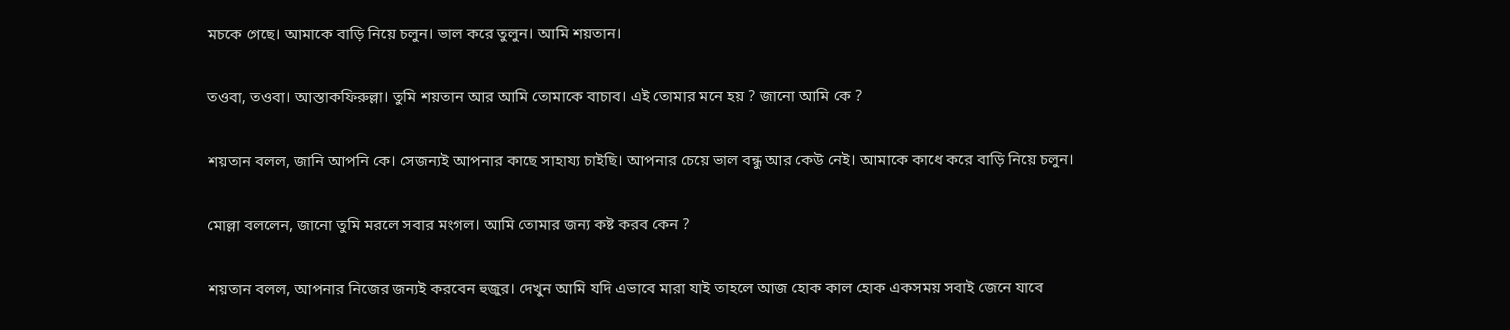মচকে গেছে। আমাকে বাড়ি নিয়ে চলুন। ভাল করে তুলুন। আমি শয়তান।

তওবা, তওবা। আস্তাকফিরুল্লা। তুমি শয়তান আর আমি তোমাকে বাচাব। এই তোমার মনে হয় ? জানো আমি কে ?

শয়তান বলল, জানি আপনি কে। সেজন্যই আপনার কাছে সাহায্য চাইছি। আপনার চেয়ে ভাল বন্ধু আর কেউ নেই। আমাকে কাধে করে বাড়ি নিয়ে চলুন।

মোল্লা বললেন, জানো তুমি মরলে সবার মংগল। আমি তোমার জন্য কষ্ট করব কেন ?

শয়তান বলল, আপনার নিজের জন্যই করবেন হুজুর। দেখুন আমি যদি এভাবে মারা যাই তাহলে আজ হোক কাল হোক একসময় সবাই জেনে যাবে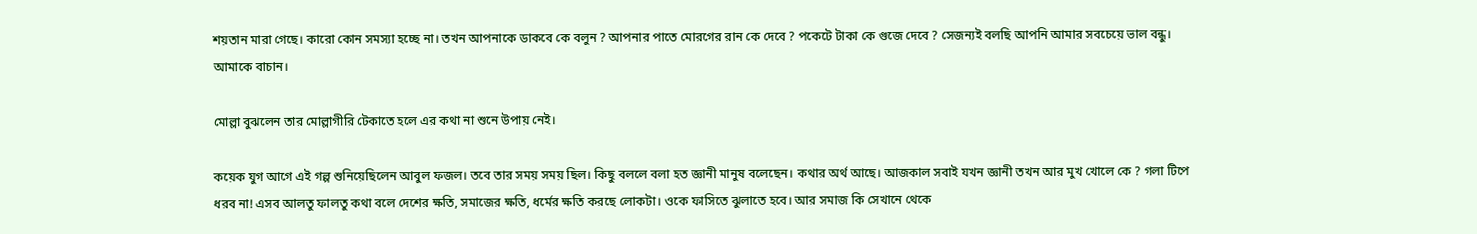শয়তান মারা গেছে। কারো কোন সমস্যা হচ্ছে না। তখন আপনাকে ডাকবে কে বলুন ? আপনার পাতে মোরগের রান কে দেবে ? পকেটে টাকা কে গুজে দেবে ? সেজন্যই বলছি আপনি আমার সবচেয়ে ভাল বন্ধু। আমাকে বাচান।

মোল্লা বুঝলেন তার মোল্লাগীরি টেকাতে হলে এর কথা না শুনে উপায় নেই।

কয়েক যুগ আগে এই গল্প শুনিয়েছিলেন আবুল ফজল। তবে তার সময় সময় ছিল। কিছু বললে বলা হত জ্ঞানী মানুষ বলেছেন। কথার অর্থ আছে। আজকাল সবাই যখন জ্ঞানী তখন আর মুখ খোলে কে ? গলা টিপে ধরব না! এসব আলতু ফালতু কথা বলে দেশের ক্ষতি, সমাজের ক্ষতি, ধর্মের ক্ষতি করছে লোকটা। ওকে ফাসিতে ঝুলাতে হবে। আর সমাজ কি সেখানে থেকে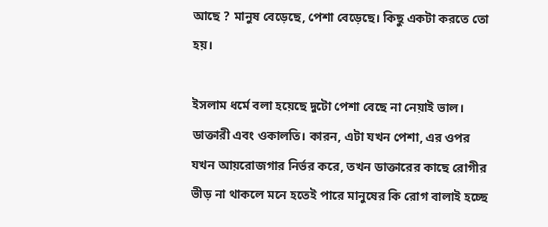আছে ? মানুষ বেড়েছে, পেশা বেড়েছে। কিছু একটা করতে তো হয়।

ইসলাম ধর্মে বলা হয়েছে দুটো পেশা বেছে না নেয়াই ভাল। ডাক্তারী এবং ওকালতি। কারন, এটা যখন পেশা, এর ওপর যখন আয়রোজগার নির্ভর করে, তখন ডাক্তারের কাছে রোগীর ভীড় না থাকলে মনে হতেই পারে মানুষের কি রোগ বালাই হচ্ছে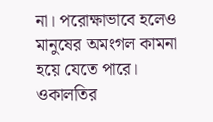না। পরোক্ষাভাবে হলেও মানুষের অমংগল কামনা হয়ে যেতে পারে। ওকালতির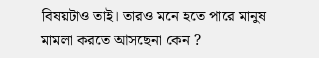বিষয়টাও তাই। তারও মনে হতে পারে মানুষ মামলা করতে আসছেনা কেন ?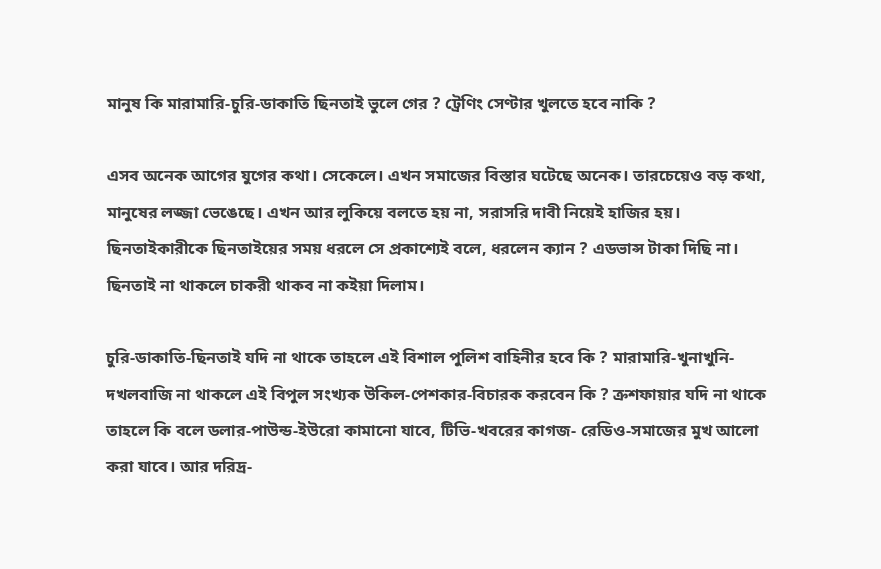মানুষ কি মারামারি-চুরি-ডাকাতি ছিনতাই ভুলে গের ? ট্রেণিং সেণ্টার খুলতে হবে নাকি ?

এসব অনেক আগের যুগের কথা। সেকেলে। এখন সমাজের বিস্তার ঘটেছে অনেক। তারচেয়েও বড় কথা, মানুষের লজ্জা ভেঙেছে। এখন আর লুকিয়ে বলতে হয় না, সরাসরি দাবী নিয়েই হাজির হয়। ছিনতাইকারীকে ছিনতাইয়ের সময় ধরলে সে প্রকাশ্যেই বলে, ধরলেন ক্যান ? এডভান্স টাকা দিছি না। ছিনতাই না থাকলে চাকরী থাকব না কইয়া দিলাম।

চুরি-ডাকাতি-ছিনতাই যদি না থাকে তাহলে এই বিশাল পুলিশ বাহিনীর হবে কি ? মারামারি-খুনাখুনি-দখলবাজি না থাকলে এই বিপুল সংখ্যক উকিল-পেশকার-বিচারক করবেন কি ? ক্রশফায়ার যদি না থাকে তাহলে কি বলে ডলার-পাউন্ড-ইউরো কামানো যাবে, টিভি-খবরের কাগজ- রেডিও-সমাজের মুখ আলো করা যাবে। আর দরিদ্র-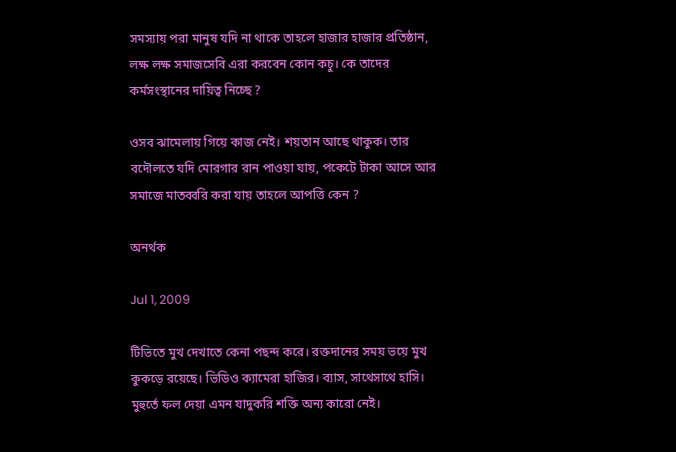সমস্যায় পরা মানুষ যদি না থাকে তাহলে হাজার হাজার প্রতিষ্ঠান, লক্ষ লক্ষ সমাজসেবি এরা করবেন কোন কচু। কে তাদের কর্মসংস্থানের দায়িত্ব নিচ্ছে ?

ওসব ঝামেলায় গিয়ে কাজ নেই। শয়তান আছে থাকুক। তার বদৌলতে যদি মোরগার রান পাওয়া যায়, পকেটে টাকা আসে আর সমাজে মাতব্বরি করা যায় তাহলে আপত্তি কেন ?

অনর্থক

Jul 1, 2009

টিভিতে মুখ দেখাতে কেনা পছন্দ করে। রক্তদানের সময় ভয়ে মুখ কুকড়ে রয়েছে। ভিডিও ক্যামেরা হাজির। ব্যাস, সাথেসাথে হাসি। মুহুর্তে ফল দেয়া এমন যাদুকরি শক্তি অন্য কারো নেই।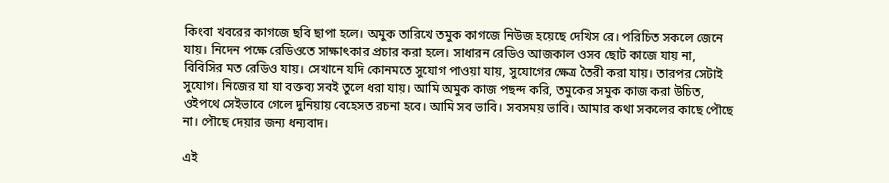কিংবা খবরের কাগজে ছবি ছাপা হলে। অমুক তারিখে তমুক কাগজে নিউজ হয়েছে দেখিস রে। পরিচিত সকলে জেনে যায়। নিদেন পক্ষে রেডিওতে সাক্ষাৎকার প্রচার করা হলে। সাধারন রেডিও আজকাল ওসব ছোট কাজে যায় না, বিবিসির মত রেডিও যায়। সেখানে যদি কোনমতে সুযোগ পাওয়া যায়, সুযোগের ক্ষেত্র তৈরী করা যায়। তারপর সেটাই সুযোগ। নিজের যা যা বক্তব্য সবই তুলে ধরা যায়। আমি অমুক কাজ পছন্দ করি, তমুকের সমুক কাজ করা উচিত, ওইপথে সেইভাবে গেলে দুনিয়ায় বেহেসত রচনা হবে। আমি সব ভাবি। সবসময় ভাবি। আমার কথা সকলের কাছে পৌছে না। পৌছে দেয়ার জন্য ধন্যবাদ।

এই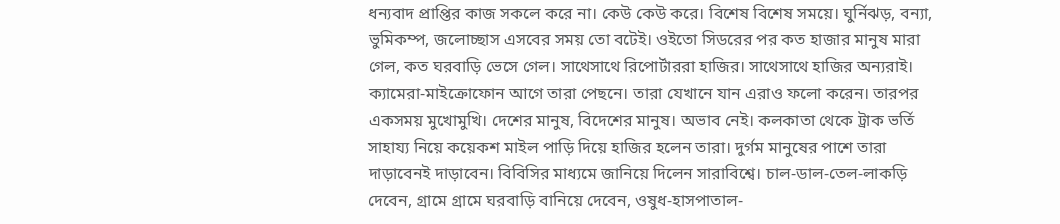ধন্যবাদ প্রাপ্তির কাজ সকলে করে না। কেউ কেউ করে। বিশেষ বিশেষ সময়ে। ঘুর্নিঝড়, বন্যা, ভুমিকম্প, জলোচ্ছাস এসবের সময় তো বটেই। ওইতো সিডরের পর কত হাজার মানুষ মারা গেল, কত ঘরবাড়ি ভেসে গেল। সাথেসাথে রিপোর্টাররা হাজির। সাথেসাথে হাজির অন্যরাই। ক্যামেরা-মাইক্রোফোন আগে তারা পেছনে। তারা যেখানে যান এরাও ফলো করেন। তারপর একসময় মুখোমুখি। দেশের মানুষ, বিদেশের মানুষ। অভাব নেই। কলকাতা থেকে ট্রাক ভর্তি সাহায্য নিয়ে কয়েকশ মাইল পাড়ি দিয়ে হাজির হলেন তারা। দুর্গম মানুষের পাশে তারা দাড়াবেনই দাড়াবেন। বিবিসির মাধ্যমে জানিয়ে দিলেন সারাবিশ্বে। চাল-ডাল-তেল-লাকড়ি দেবেন, গ্রামে গ্রামে ঘরবাড়ি বানিয়ে দেবেন, ওষুধ-হাসপাতাল-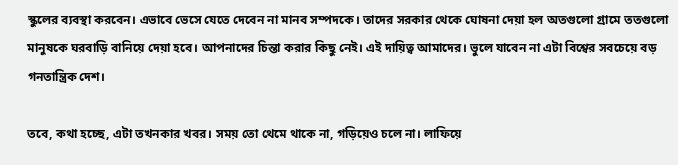স্কুলের ব্যবস্থা করবেন। এভাবে ভেসে যেতে দেবেন না মানব সম্পদকে। তাদের সরকার থেকে ঘোষনা দেয়া হল অতগুলো গ্রামে ততগুলো মানুষকে ঘরবাড়ি বানিয়ে দেয়া হবে। আপনাদের চিন্তা করার কিছু নেই। এই দায়িত্ব আমাদের। ভুলে যাবেন না এটা বিশ্বের সবচেয়ে বড় গনতান্ত্রিক দেশ।

তবে, কথা হচ্ছে, এটা তখনকার খবর। সময় তো থেমে থাকে না, গড়িয়েও চলে না। লাফিয়ে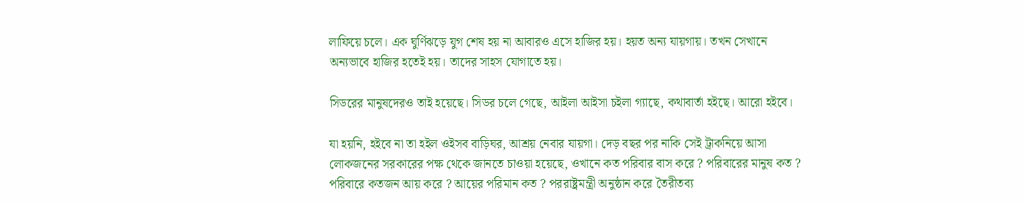লাফিয়ে চলে। এক ঘুর্ণিঝড়ে যুগ শেষ হয় না আবারও এসে হাজির হয়। হয়ত অন্য যায়গায়। তখন সেখানে অন্যভাবে হাজির হতেই হয়। তাদের সাহস যোগাতে হয়।

সিডরের মানুষদেরও তাই হয়েছে। সিডর চলে গেছে, আইলা আইসা চইলা গ্যাছে, কথাবার্তা হইছে। আরো হইবে।

যা হয়নি, হইবে না তা হইল ওইসব বাড়িঘর, আশ্রয় নেবার যায়গা। দেড় বছর পর নাকি সেই ট্রাকনিয়ে আসা লোকজনের সরকারের পক্ষ থেকে জানতে চাওয়া হয়েছে, ওখানে কত পরিবার বাস করে ? পরিবারের মানুষ কত ? পরিবারে কতজন আয় করে ? আয়ের পরিমান কত ? পররাষ্ট্রমন্ত্রী অনুষ্ঠান করে তৈরীতব্য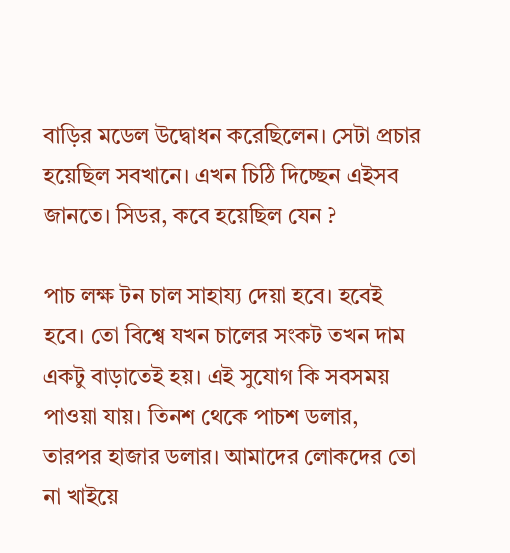বাড়ির মডেল উদ্বোধন করেছিলেন। সেটা প্রচার হয়েছিল সবখানে। এখন চিঠি দিচ্ছেন এইসব জানতে। সিডর, কবে হয়েছিল যেন ?

পাচ লক্ষ টন চাল সাহায্য দেয়া হবে। হবেই হবে। তো বিশ্বে যখন চালের সংকট তখন দাম একটু বাড়াতেই হয়। এই সুযোগ কি সবসময় পাওয়া যায়। তিনশ থেকে পাচশ ডলার, তারপর হাজার ডলার। আমাদের লোকদের তো না খাইয়ে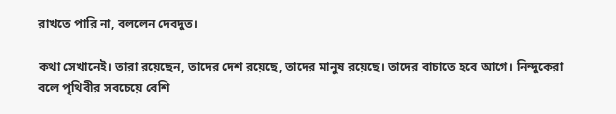রাখতে পারি না, বললেন দেবদুত।

কথা সেখানেই। তারা রয়েছেন, তাদের দেশ রয়েছে, তাদের মানুষ রয়েছে। তাদের বাচাতে হবে আগে। নিন্দুকেরা বলে পৃথিবীর সবচেয়ে বেশি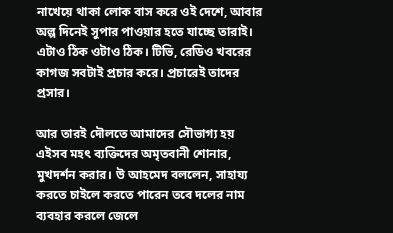নাখেয়ে থাকা লোক বাস করে ওই দেশে, আবার অল্প দিনেই সুপার পাওয়ার হতে যাচ্ছে তারাই। এটাও ঠিক ওটাও ঠিক। টিভি, রেডিও খবরের কাগজ সবটাই প্রচার করে। প্রচারেই তাদের প্রসার।

আর তারই দৌলতে আমাদের সৌভাগ্য হয় এইসব মহৎ ব্যক্তিদের অমৃতবানী শোনার, মুখদর্শন করার। উ আহমেদ বললেন, সাহায্য করতে চাইলে করতে পারেন তবে দলের নাম ব্যবহার করলে জেলে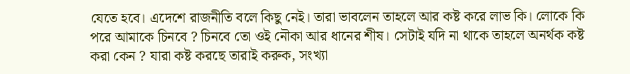যেতে হবে। এদেশে রাজনীতি বলে কিছু নেই। তারা ভাবলেন তাহলে আর কষ্ট করে লাভ কি। লোকে কি পরে আমাকে চিনবে ? চিনবে তো ওই নৌকা আর ধানের শীষ। সেটাই যদি না থাকে তাহলে অনর্থক কষ্ট করা কেন ? যারা কষ্ট করছে তারাই করুক, সংখ্যা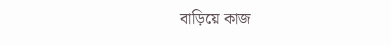বাড়িয়ে কাজ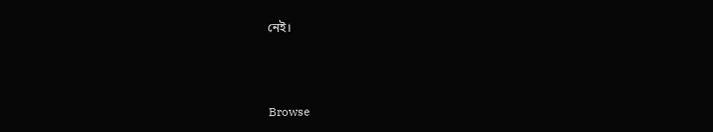নেই।



Browse